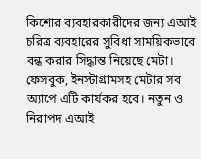কিশোর ব্যবহারকারীদের জন্য এআই চরিত্র ব্যবহারের সুবিধা সাময়িকভাবে বন্ধ করার সিদ্ধান্ত নিয়েছে মেটা। ফেসবুক, ইনস্টাগ্রামসহ মেটার সব অ্যাপে এটি কার্যকর হবে। নতুন ও নিরাপদ এআই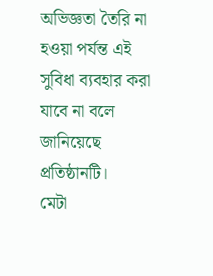অভিজ্ঞতা তৈরি না হওয়া পর্যন্ত এই সুবিধা ব্যবহার করা যাবে না বলে জানিয়েছে প্রতিষ্ঠানটি।
মেটা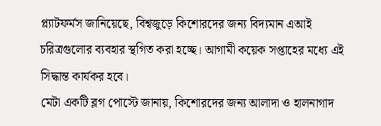প্ল্যাটফর্মস জানিয়েছে, বিশ্বজুড়ে কিশোরদের জন্য বিদ্যমান এআই চরিত্রগুলোর ব্যবহার স্থগিত করা হচ্ছে। আগামী কয়েক সপ্তাহের মধ্যে এই সিদ্ধান্ত কার্যকর হবে।
মেটা একটি ব্লগ পোস্টে জানায়, কিশোরদের জন্য আলাদা ও হালনাগাদ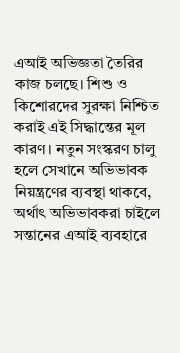এআই অভিজ্ঞতা তৈরির কাজ চলছে। শিশু ও কিশোরদের সুরক্ষা নিশ্চিত করাই এই সিদ্ধান্তের মূল কারণ। নতুন সংস্করণ চালু হলে সেখানে অভিভাবক নিয়ন্ত্রণের ব্যবস্থা থাকবে, অর্থাৎ অভিভাবকরা চাইলে সন্তানের এআই ব্যবহারে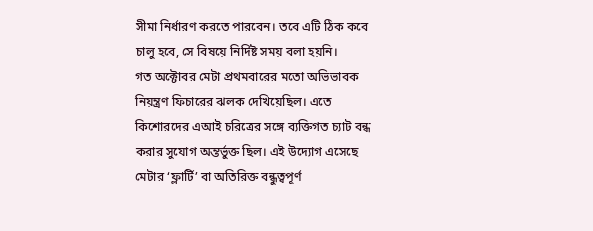সীমা নির্ধারণ করতে পারবেন। তবে এটি ঠিক কবে চালু হবে, সে বিষয়ে নির্দিষ্ট সময় বলা হয়নি।
গত অক্টোবর মেটা প্রথমবারের মতো অভিভাবক নিয়ন্ত্রণ ফিচারের ঝলক দেখিয়েছিল। এতে কিশোরদের এআই চরিত্রের সঙ্গে ব্যক্তিগত চ্যাট বন্ধ করার সুযোগ অন্তর্ভুক্ত ছিল। এই উদ্যোগ এসেছে মেটার ‘ফ্লার্টি’ বা অতিরিক্ত বন্ধুত্বপূর্ণ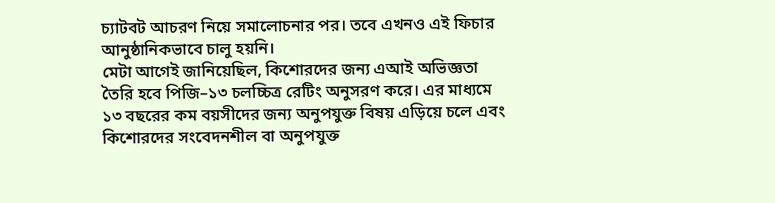চ্যাটবট আচরণ নিয়ে সমালোচনার পর। তবে এখনও এই ফিচার আনুষ্ঠানিকভাবে চালু হয়নি।
মেটা আগেই জানিয়েছিল, কিশোরদের জন্য এআই অভিজ্ঞতা তৈরি হবে পিজি–১৩ চলচ্চিত্র রেটিং অনুসরণ করে। এর মাধ্যমে ১৩ বছরের কম বয়সীদের জন্য অনুপযুক্ত বিষয় এড়িয়ে চলে এবং কিশোরদের সংবেদনশীল বা অনুপযুক্ত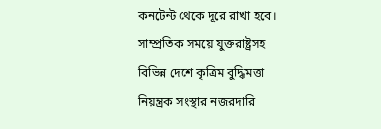কনটেন্ট থেকে দূরে রাখা হবে।
সাম্প্রতিক সময়ে যুক্তরাষ্ট্রসহ বিভিন্ন দেশে কৃত্রিম বুদ্ধিমত্তা নিয়ন্ত্রক সংস্থার নজরদারি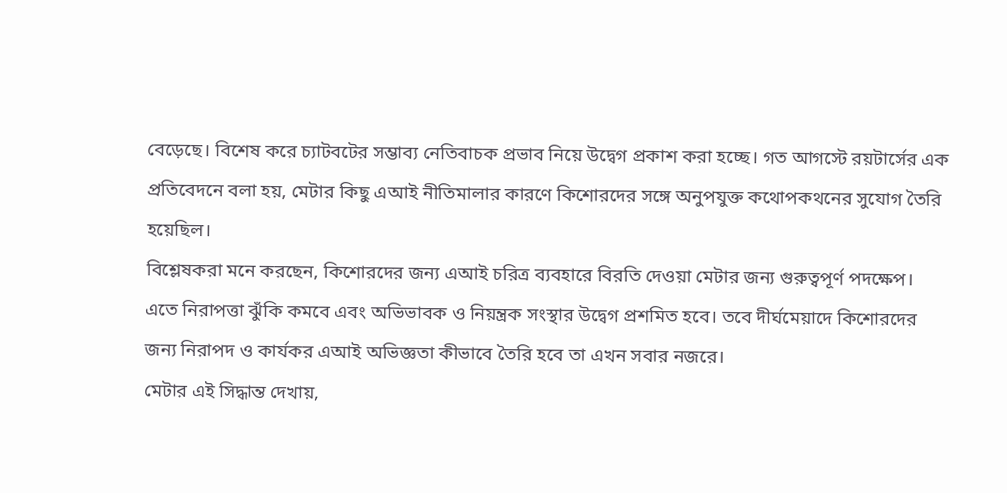বেড়েছে। বিশেষ করে চ্যাটবটের সম্ভাব্য নেতিবাচক প্রভাব নিয়ে উদ্বেগ প্রকাশ করা হচ্ছে। গত আগস্টে রয়টার্সের এক প্রতিবেদনে বলা হয়, মেটার কিছু এআই নীতিমালার কারণে কিশোরদের সঙ্গে অনুপযুক্ত কথোপকথনের সুযোগ তৈরি হয়েছিল।
বিশ্লেষকরা মনে করছেন, কিশোরদের জন্য এআই চরিত্র ব্যবহারে বিরতি দেওয়া মেটার জন্য গুরুত্বপূর্ণ পদক্ষেপ। এতে নিরাপত্তা ঝুঁকি কমবে এবং অভিভাবক ও নিয়ন্ত্রক সংস্থার উদ্বেগ প্রশমিত হবে। তবে দীর্ঘমেয়াদে কিশোরদের জন্য নিরাপদ ও কার্যকর এআই অভিজ্ঞতা কীভাবে তৈরি হবে তা এখন সবার নজরে।
মেটার এই সিদ্ধান্ত দেখায়,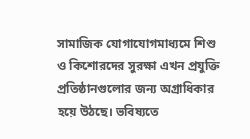সামাজিক যোগাযোগমাধ্যমে শিশু ও কিশোরদের সুরক্ষা এখন প্রযুক্তি প্রতিষ্ঠানগুলোর জন্য অগ্রাধিকার হয়ে উঠছে। ভবিষ্যতে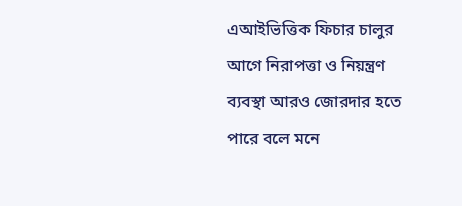এআইভিত্তিক ফিচার চালুর আগে নিরাপত্তা ও নিয়ন্ত্রণ ব্যবস্থা আরও জোরদার হতে পারে বলে মনে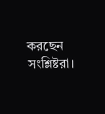করছেন সংশ্লিষ্টরা।